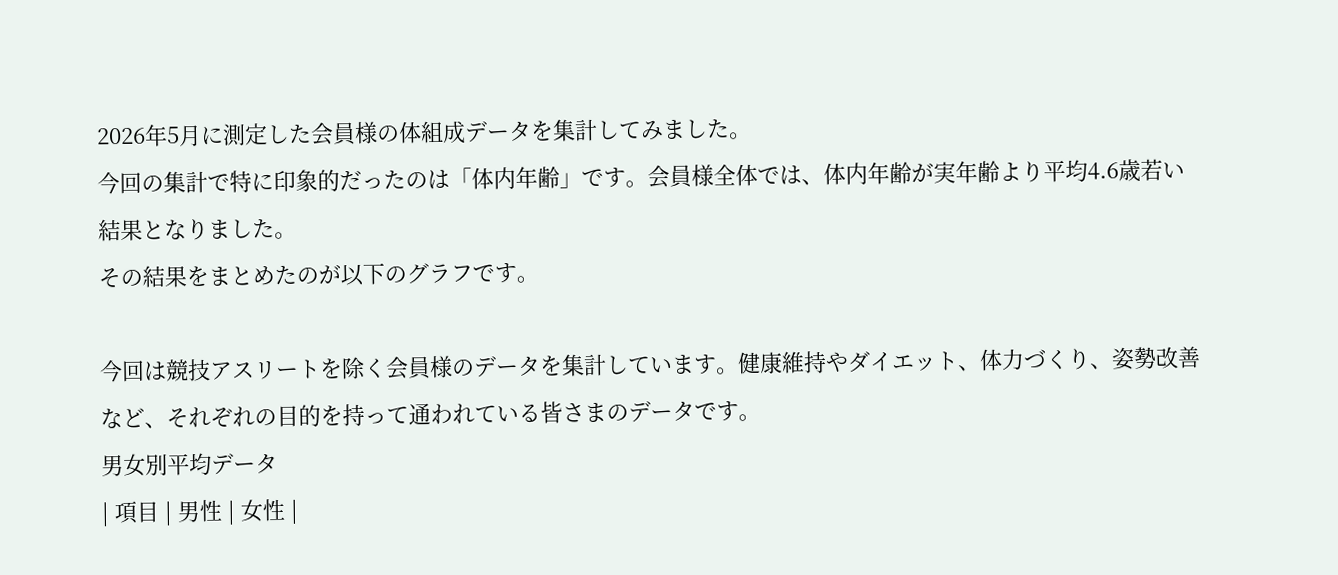2026年5月に測定した会員様の体組成データを集計してみました。
今回の集計で特に印象的だったのは「体内年齢」です。会員様全体では、体内年齢が実年齢より平均4.6歳若い結果となりました。
その結果をまとめたのが以下のグラフです。

今回は競技アスリートを除く会員様のデータを集計しています。健康維持やダイエット、体力づくり、姿勢改善など、それぞれの目的を持って通われている皆さまのデータです。
男女別平均データ
| 項目 | 男性 | 女性 |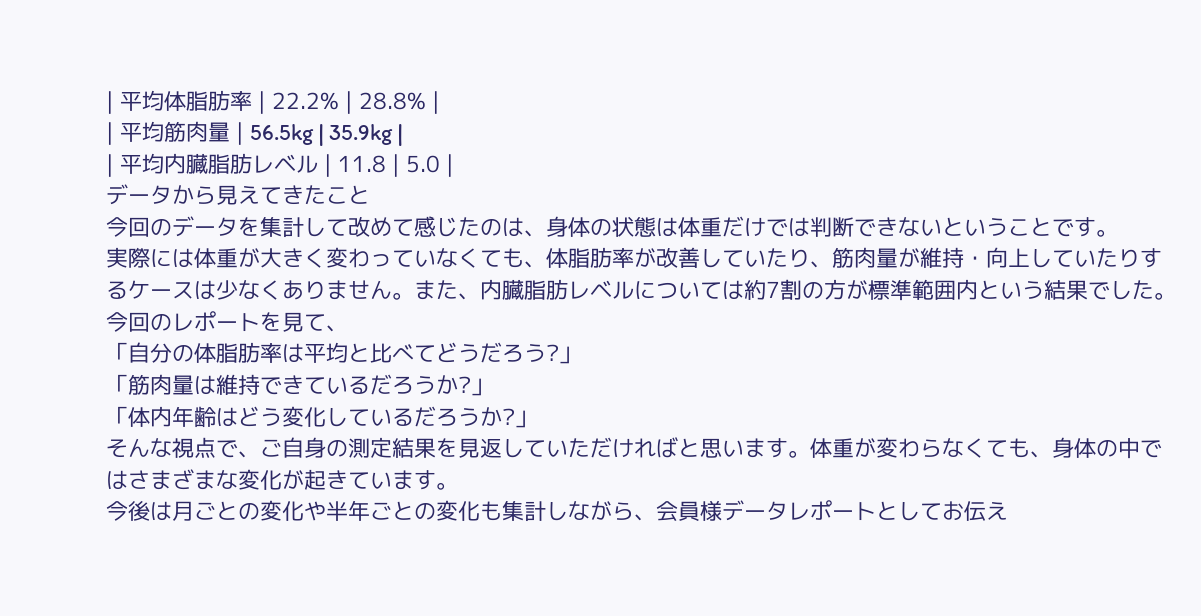| 平均体脂肪率 | 22.2% | 28.8% |
| 平均筋肉量 | 56.5kg | 35.9kg |
| 平均内臓脂肪レベル | 11.8 | 5.0 |
データから見えてきたこと
今回のデータを集計して改めて感じたのは、身体の状態は体重だけでは判断できないということです。
実際には体重が大きく変わっていなくても、体脂肪率が改善していたり、筋肉量が維持・向上していたりするケースは少なくありません。また、内臓脂肪レベルについては約7割の方が標準範囲内という結果でした。
今回のレポートを見て、
「自分の体脂肪率は平均と比べてどうだろう?」
「筋肉量は維持できているだろうか?」
「体内年齢はどう変化しているだろうか?」
そんな視点で、ご自身の測定結果を見返していただければと思います。体重が変わらなくても、身体の中ではさまざまな変化が起きています。
今後は月ごとの変化や半年ごとの変化も集計しながら、会員様データレポートとしてお伝え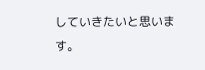していきたいと思います。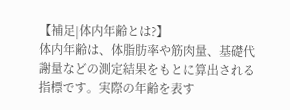【補足|体内年齢とは?】
体内年齢は、体脂肪率や筋肉量、基礎代謝量などの測定結果をもとに算出される指標です。実際の年齢を表す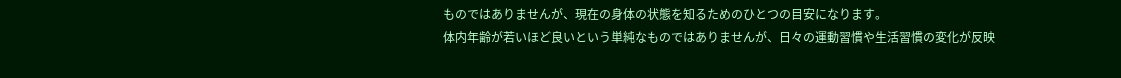ものではありませんが、現在の身体の状態を知るためのひとつの目安になります。
体内年齢が若いほど良いという単純なものではありませんが、日々の運動習慣や生活習慣の変化が反映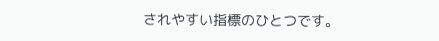されやすい指標のひとつです。